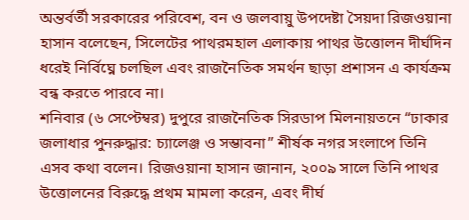অন্তর্বর্তী সরকারের পরিবেশ, বন ও জলবায়ু উপদেষ্টা সৈয়দা রিজওয়ানা হাসান বলেছেন, সিলেটের পাথরমহাল এলাকায় পাথর উত্তোলন দীর্ঘদিন ধরেই নির্বিঘ্নে চলছিল এবং রাজনৈতিক সমর্থন ছাড়া প্রশাসন এ কার্যক্রম বন্ধ করতে পারবে না।
শনিবার (৬ সেপ্টেম্বর) দুপুরে রাজনৈতিক সিরডাপ মিলনায়তনে “ঢাকার জলাধার পুনরুদ্ধার: চ্যালেঞ্জ ও সম্ভাবনা” শীর্ষক নগর সংলাপে তিনি এসব কথা বলেন। রিজওয়ানা হাসান জানান, ২০০৯ সালে তিনি পাথর উত্তোলনের বিরুদ্ধে প্রথম মামলা করেন, এবং দীর্ঘ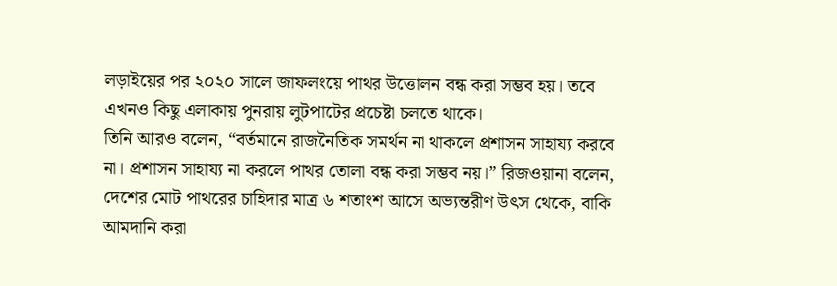লড়াইয়ের পর ২০২০ সালে জাফলংয়ে পাথর উত্তোলন বন্ধ করা সম্ভব হয়। তবে এখনও কিছু এলাকায় পুনরায় লুটপাটের প্রচেষ্টা চলতে থাকে।
তিনি আরও বলেন, “বর্তমানে রাজনৈতিক সমর্থন না থাকলে প্রশাসন সাহায্য করবে না। প্রশাসন সাহায্য না করলে পাথর তোলা বন্ধ করা সম্ভব নয়।” রিজওয়ানা বলেন, দেশের মোট পাথরের চাহিদার মাত্র ৬ শতাংশ আসে অভ্যন্তরীণ উৎস থেকে, বাকি আমদানি করা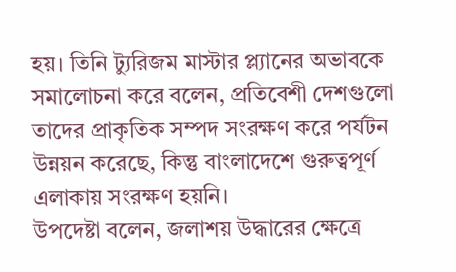হয়। তিনি ট্যুরিজম মাস্টার প্ল্যানের অভাবকে সমালোচনা করে বলেন, প্রতিবেশী দেশগুলো তাদের প্রাকৃতিক সম্পদ সংরক্ষণ করে পর্যটন উন্নয়ন করেছে, কিন্তু বাংলাদেশে গুরুত্বপূর্ণ এলাকায় সংরক্ষণ হয়নি।
উপদেষ্টা বলেন, জলাশয় উদ্ধারের ক্ষেত্রে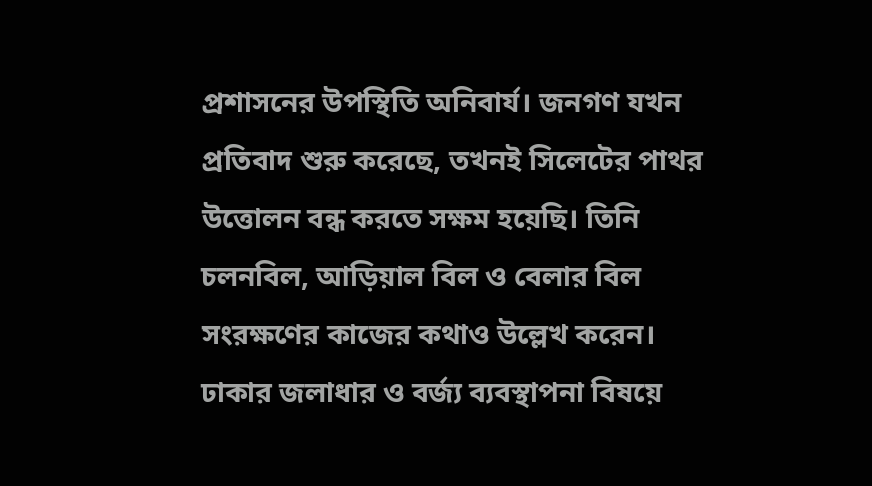প্রশাসনের উপস্থিতি অনিবার্য। জনগণ যখন প্রতিবাদ শুরু করেছে, তখনই সিলেটের পাথর উত্তোলন বন্ধ করতে সক্ষম হয়েছি। তিনি চলনবিল, আড়িয়াল বিল ও বেলার বিল সংরক্ষণের কাজের কথাও উল্লেখ করেন।
ঢাকার জলাধার ও বর্জ্য ব্যবস্থাপনা বিষয়ে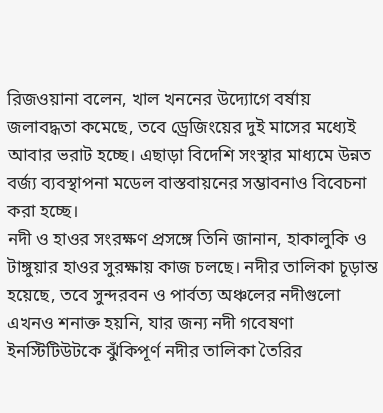রিজওয়ানা বলেন, খাল খননের উদ্যোগে বর্ষায় জলাবদ্ধতা কমেছে, তবে ড্রেজিংয়ের দুই মাসের মধ্যেই আবার ভরাট হচ্ছে। এছাড়া বিদেশি সংস্থার মাধ্যমে উন্নত বর্জ্য ব্যবস্থাপনা মডেল বাস্তবায়নের সম্ভাবনাও বিবেচনা করা হচ্ছে।
নদী ও হাওর সংরক্ষণ প্রসঙ্গে তিনি জানান, হাকালুকি ও টাঙ্গুয়ার হাওর সুরক্ষায় কাজ চলছে। নদীর তালিকা চূড়ান্ত হয়েছে, তবে সুন্দরবন ও পার্বত্য অঞ্চলের নদীগুলো এখনও শনাক্ত হয়নি, যার জন্য নদী গবেষণা ইনস্টিটিউটকে ঝুঁকিপূর্ণ নদীর তালিকা তৈরির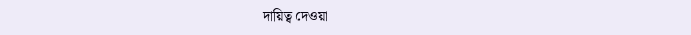দায়িত্ব দেওয়া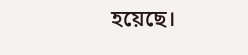হয়েছে।